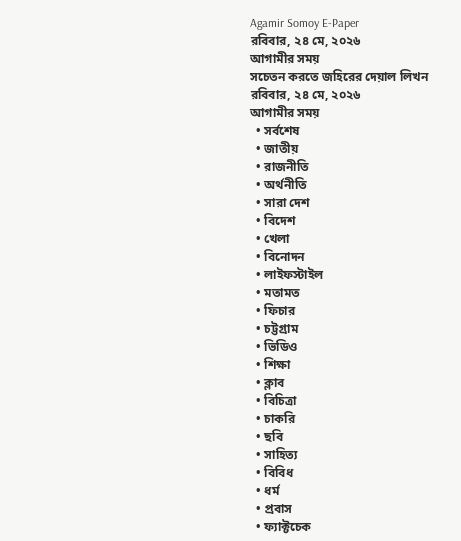Agamir Somoy E-Paper
রবিবার, ২৪ মে, ২০২৬
আগামীর সময়
সচেতন করতে জহিরের দেয়াল লিখন
রবিবার, ২৪ মে, ২০২৬
আগামীর সময়
  • সর্বশেষ
  • জাতীয়
  • রাজনীতি
  • অর্থনীতি
  • সারা দেশ
  • বিদেশ
  • খেলা
  • বিনোদন
  • লাইফস্টাইল
  • মতামত
  • ফিচার
  • চট্টগ্রাম
  • ভিডিও
  • শিক্ষা
  • ক্লাব
  • বিচিত্রা
  • চাকরি
  • ছবি
  • সাহিত্য
  • বিবিধ
  • ধর্ম
  • প্রবাস
  • ফ্যাক্টচেক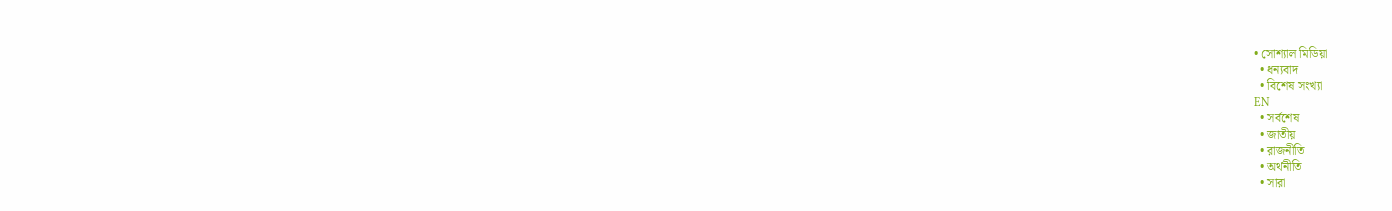• সোশ্যাল মিডিয়া
  • ধন্যবাদ
  • বিশেষ সংখ্যা
EN
  • সর্বশেষ
  • জাতীয়
  • রাজনীতি
  • অর্থনীতি
  • সারা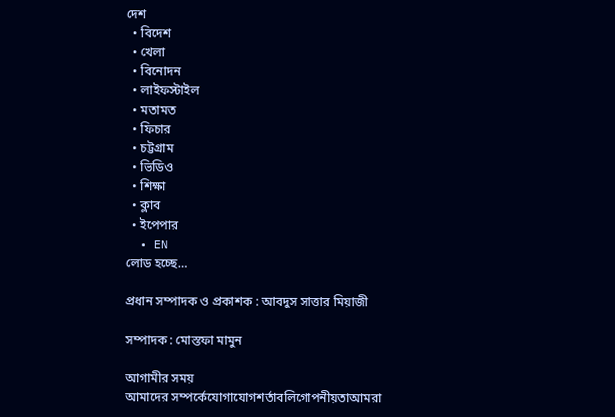দেশ
  • বিদেশ
  • খেলা
  • বিনোদন
  • লাইফস্টাইল
  • মতামত
  • ফিচার
  • চট্টগ্রাম
  • ভিডিও
  • শিক্ষা
  • ক্লাব
  • ইপেপার
  • EN
লোড হচ্ছে…

প্রধান সম্পাদক ও প্রকাশক : আবদুস সাত্তার মিয়াজী

সম্পাদক : মোস্তফা মামুন

আগামীর সময়
আমাদের সম্পর্কেযোগাযোগশর্তাবলিগোপনীয়তাআমরা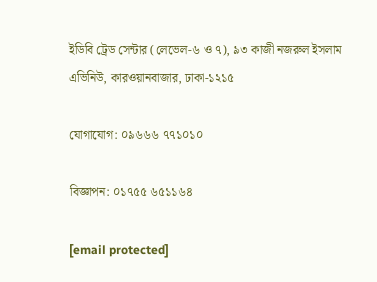ইডিবি ট্রেড সেন্টার (লেভেল-৬ ও ৭), ৯৩ কাজী নজরুল ইসলাম এভিনিউ, কারওয়ানবাজার, ঢাকা-১২১৫

যোগাযোগ: ০৯৬৬৬ ৭৭১০১০

বিজ্ঞাপন: ০১৭৫৫ ৬৫১১৬৪

[email protected]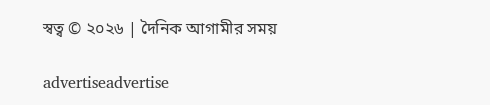স্বত্ব © ২০২৬ | দৈনিক আগামীর সময়

advertiseadvertise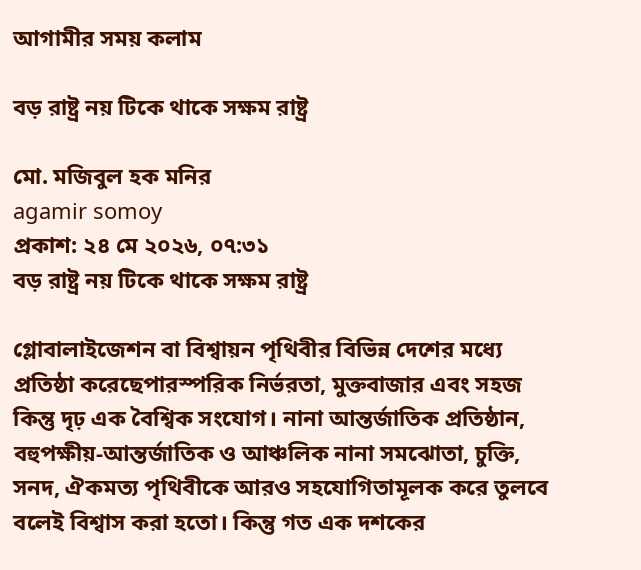আগামীর সময় কলাম

বড় রাষ্ট্র নয় টিকে থাকে সক্ষম রাষ্ট্র

মো. মজিবুল হক মনির
agamir somoy
প্রকাশ: ২৪ মে ২০২৬, ০৭:৩১
বড় রাষ্ট্র নয় টিকে থাকে সক্ষম রাষ্ট্র

গ্লোবালাইজেশন বা বিশ্বায়ন পৃথিবীর বিভিন্ন দেশের মধ্যে প্রতিষ্ঠা করেছেপারস্পরিক নির্ভরতা, মুক্তবাজার এবং সহজ কিন্তু দৃঢ় এক বৈশ্বিক সংযোগ। নানা আন্তর্জাতিক প্রতিষ্ঠান, বহুপক্ষীয়-আন্তর্জাতিক ও আঞ্চলিক নানা সমঝোতা, চুক্তি, সনদ, ঐকমত্য পৃথিবীকে আরও সহযোগিতামূলক করে তুলবে বলেই বিশ্বাস করা হতো। কিন্তু গত এক দশকের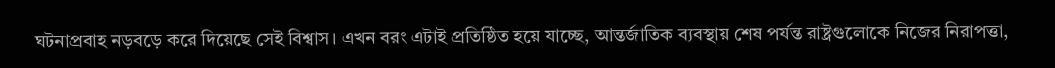ঘটনাপ্রবাহ নড়বড়ে করে দিয়েছে সেই বিশ্বাস। এখন বরং এটাই প্রতিষ্ঠিত হয়ে যাচ্ছে, আন্তর্জাতিক ব্যবস্থায় শেষ পর্যন্ত রাষ্ট্রগুলোকে নিজের নিরাপত্তা,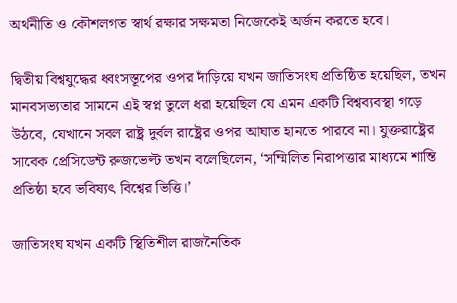অর্থনীতি ও কৌশলগত স্বার্থ রক্ষার সক্ষমতা নিজেকেই অর্জন করতে হবে।

দ্বিতীয় বিশ্বযুদ্ধের ধ্বংসস্তূপের ওপর দাঁড়িয়ে যখন জাতিসংঘ প্রতিষ্ঠিত হয়েছিল, তখন মানবসভ্যতার সামনে এই স্বপ্ন তুলে ধরা হয়েছিল যে এমন একটি বিশ্বব্যবস্থা গড়ে উঠবে, যেখানে সবল রাষ্ট্র দুর্বল রাষ্ট্রের ওপর আঘাত হানতে পারবে না। যুক্তরাষ্ট্রের সাবেক প্রেসিডেন্ট রুজভেল্ট তখন বলেছিলেন, ‘সম্মিলিত নিরাপত্তার মাধ্যমে শান্তি প্রতিষ্ঠা হবে ভবিষ্যৎ বিশ্বের ভিত্তি।’

জাতিসংঘ যখন একটি স্থিতিশীল রাজনৈতিক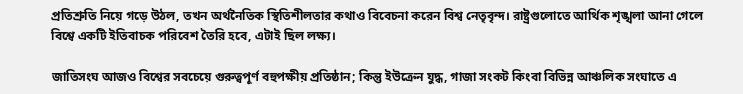প্রতিশ্রুতি নিয়ে গড়ে উঠল, তখন অর্থনৈতিক স্থিতিশীলতার কথাও বিবেচনা করেন বিশ্ব নেতৃবৃন্দ। রাষ্ট্রগুলোতে আর্থিক শৃঙ্খলা আনা গেলে বিশ্বে একটি ইতিবাচক পরিবেশ তৈরি হবে, এটাই ছিল লক্ষ্য।

জাতিসংঘ আজও বিশ্বের সবচেয়ে গুরুত্বপূর্ণ বহুপক্ষীয় প্রতিষ্ঠান; কিন্তু ইউক্রেন যুদ্ধ, গাজা সংকট কিংবা বিভিন্ন আঞ্চলিক সংঘাতে এ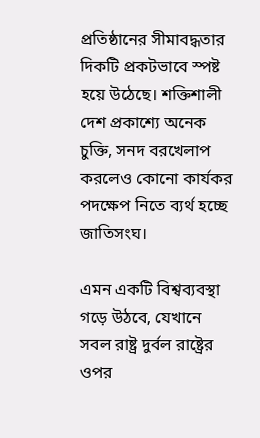প্রতিষ্ঠানের সীমাবদ্ধতার দিকটি প্রকটভাবে স্পষ্ট হয়ে উঠেছে। শক্তিশালী দেশ প্রকাশ্যে অনেক চুক্তি, সনদ বরখেলাপ করলেও কোনো কার্যকর পদক্ষেপ নিতে ব্যর্থ হচ্ছে জাতিসংঘ।

এমন একটি বিশ্বব্যবস্থা গড়ে উঠবে, যেখানে সবল রাষ্ট্র দুর্বল রাষ্ট্রের ওপর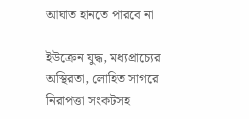আঘাত হানতে পারবে না

ইউক্রেন যুদ্ধ, মধ্যপ্রাচ্যের অস্থিরতা, লোহিত সাগরে নিরাপত্তা সংকটসহ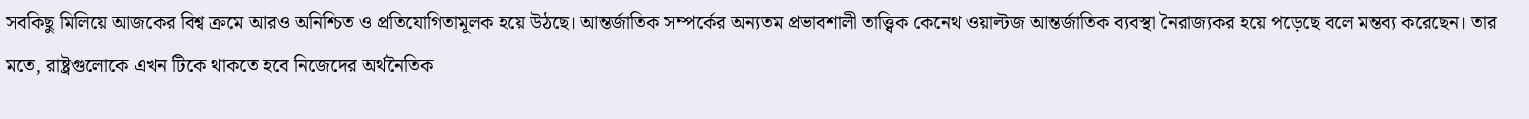সবকিছু মিলিয়ে আজকের বিশ্ব ক্রমে আরও অনিশ্চিত ও প্রতিযোগিতামূলক হয়ে উঠছে। আন্তর্জাতিক সম্পর্কের অন্যতম প্রভাবশালী তাত্ত্বিক কেনেথ ওয়াল্টজ আন্তর্জাতিক ব্যবস্থা নৈরাজ্যকর হয়ে পড়েছে বলে মন্তব্য করেছেন। তার মতে, রাষ্ট্রগুলোকে এখন টিকে থাকতে হবে নিজেদের অর্থনৈতিক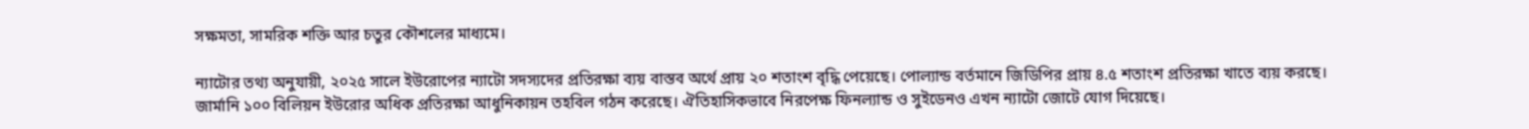সক্ষমতা, সামরিক শক্তি আর চতুর কৌশলের মাধ্যমে।

ন্যাটোর তথ্য অনুযায়ী, ২০২৫ সালে ইউরোপের ন্যাটো সদস্যদের প্রতিরক্ষা ব্যয় বাস্তব অর্থে প্রায় ২০ শতাংশ বৃদ্ধি পেয়েছে। পোল্যান্ড বর্তমানে জিডিপির প্রায় ৪.৫ শতাংশ প্রতিরক্ষা খাতে ব্যয় করছে। জার্মানি ১০০ বিলিয়ন ইউরোর অধিক প্রতিরক্ষা আধুনিকায়ন তহবিল গঠন করেছে। ঐতিহাসিকভাবে নিরপেক্ষ ফিনল্যান্ড ও সুইডেনও এখন ন্যাটো জোটে যোগ দিয়েছে।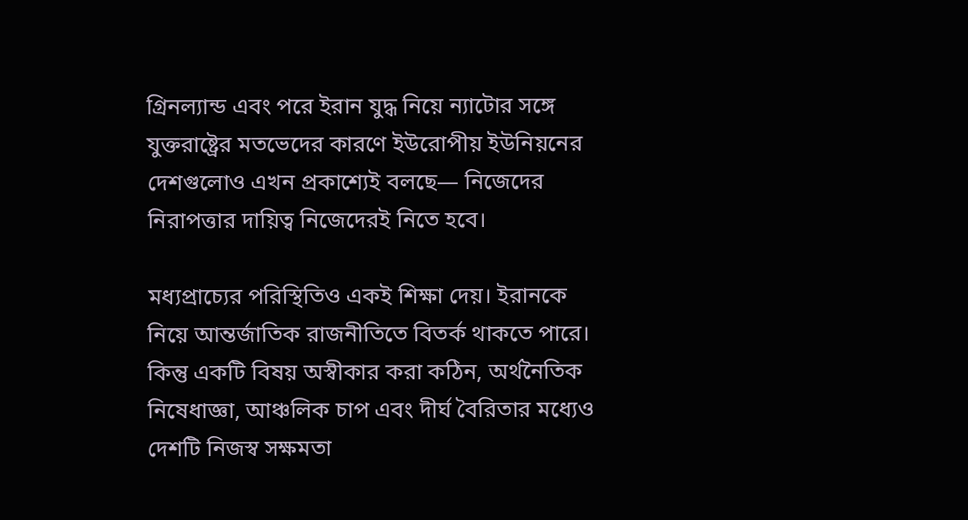গ্রিনল্যান্ড এবং পরে ইরান যুদ্ধ নিয়ে ন্যাটোর সঙ্গে যুক্তরাষ্ট্রের মতভেদের কারণে ইউরোপীয় ইউনিয়নের দেশগুলোও এখন প্রকাশ্যেই বলছে— নিজেদের নিরাপত্তার দায়িত্ব নিজেদেরই নিতে হবে।

মধ্যপ্রাচ্যের পরিস্থিতিও একই শিক্ষা দেয়। ইরানকে নিয়ে আন্তর্জাতিক রাজনীতিতে বিতর্ক থাকতে পারে। কিন্তু একটি বিষয় অস্বীকার করা কঠিন, অর্থনৈতিক নিষেধাজ্ঞা, আঞ্চলিক চাপ এবং দীর্ঘ বৈরিতার মধ্যেও দেশটি নিজস্ব সক্ষমতা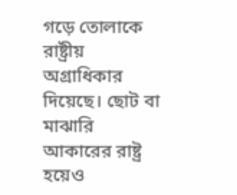গড়ে তোলাকে রাষ্ট্রীয় অগ্রাধিকার দিয়েছে। ছোট বা মাঝারি আকারের রাষ্ট্র হয়েও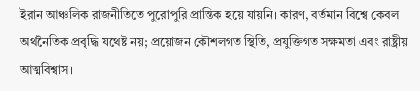ইরান আঞ্চলিক রাজনীতিতে পুরোপুরি প্রান্তিক হয়ে যায়নি। কারণ, বর্তমান বিশ্বে কেবল অর্থনৈতিক প্রবৃদ্ধি যথেষ্ট নয়; প্রয়োজন কৌশলগত স্থিতি, প্রযুক্তিগত সক্ষমতা এবং রাষ্ট্রীয় আত্মবিশ্বাস।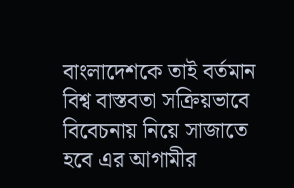বাংলাদেশকে তাই বর্তমান বিশ্ব বাস্তবতা সক্রিয়ভাবে বিবেচনায় নিয়ে সাজাতে হবে এর আগামীর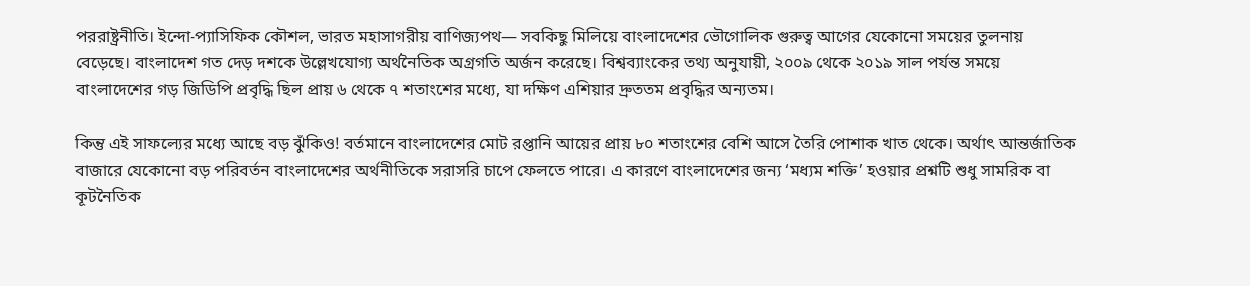পররাষ্ট্রনীতি। ইন্দো-প্যাসিফিক কৌশল, ভারত মহাসাগরীয় বাণিজ্যপথ— সবকিছু মিলিয়ে বাংলাদেশের ভৌগোলিক গুরুত্ব আগের যেকোনো সময়ের তুলনায় বেড়েছে। বাংলাদেশ গত দেড় দশকে উল্লেখযোগ্য অর্থনৈতিক অগ্রগতি অর্জন করেছে। বিশ্বব্যাংকের তথ্য অনুযায়ী, ২০০৯ থেকে ২০১৯ সাল পর্যন্ত সময়ে বাংলাদেশের গড় জিডিপি প্রবৃদ্ধি ছিল প্রায় ৬ থেকে ৭ শতাংশের মধ্যে, যা দক্ষিণ এশিয়ার দ্রুততম প্রবৃদ্ধির অন্যতম।

কিন্তু এই সাফল্যের মধ্যে আছে বড় ঝুঁকিও! বর্তমানে বাংলাদেশের মোট রপ্তানি আয়ের প্রায় ৮০ শতাংশের বেশি আসে তৈরি পোশাক খাত থেকে। অর্থাৎ আন্তর্জাতিক বাজারে যেকোনো বড় পরিবর্তন বাংলাদেশের অর্থনীতিকে সরাসরি চাপে ফেলতে পারে। এ কারণে বাংলাদেশের জন্য ‘মধ্যম শক্তি’ হওয়ার প্রশ্নটি শুধু সামরিক বা কূটনৈতিক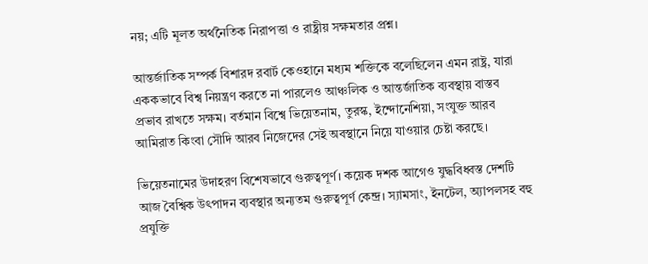নয়; এটি মূলত অর্থনৈতিক নিরাপত্তা ও রাষ্ট্রীয় সক্ষমতার প্রশ্ন।

আন্তর্জাতিক সম্পর্ক বিশারদ রবার্ট কেওহানে মধ্যম শক্তিকে বলেছিলেন এমন রাষ্ট্র, যারা এককভাবে বিশ্ব নিয়ন্ত্রণ করতে না পারলেও আঞ্চলিক ও আন্তর্জাতিক ব্যবস্থায় বাস্তব প্রভাব রাখতে সক্ষম। বর্তমান বিশ্বে ভিয়েতনাম, তুরস্ক, ইন্দোনেশিয়া, সংযুক্ত আরব আমিরাত কিংবা সৌদি আরব নিজেদের সেই অবস্থানে নিয়ে যাওয়ার চেষ্টা করছে।

ভিয়েতনামের উদাহরণ বিশেষভাবে গুরুত্বপূর্ণ। কয়েক দশক আগেও যুদ্ধবিধ্বস্ত দেশটি আজ বৈশ্বিক উৎপাদন ব্যবস্থার অন্যতম গুরুত্বপূর্ণ কেন্দ্র। স্যামসাং, ইনটেল, অ্যাপলসহ বহু প্রযুক্তি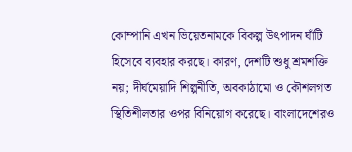কোম্পানি এখন ভিয়েতনামকে বিকল্প উৎপাদন ঘাঁটি হিসেবে ব্যবহার করছে। কারণ, দেশটি শুধু শ্রমশক্তি নয়; দীর্ঘমেয়াদি শিল্পনীতি, অবকাঠামো ও কৌশলগত স্থিতিশীলতার ওপর বিনিয়োগ করেছে। বাংলাদেশেরও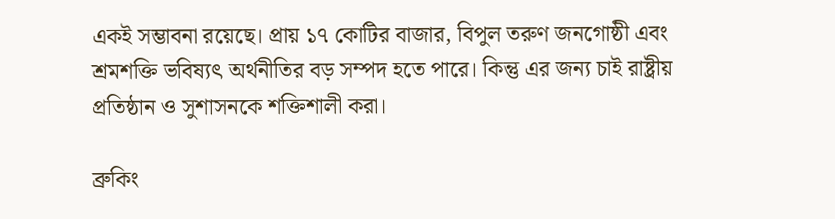একই সম্ভাবনা রয়েছে। প্রায় ১৭ কোটির বাজার, বিপুল তরুণ জনগোষ্ঠী এবং শ্রমশক্তি ভবিষ্যৎ অর্থনীতির বড় সম্পদ হতে পারে। কিন্তু এর জন্য চাই রাষ্ট্রীয় প্রতিষ্ঠান ও সুশাসনকে শক্তিশালী করা।

ব্রুকিং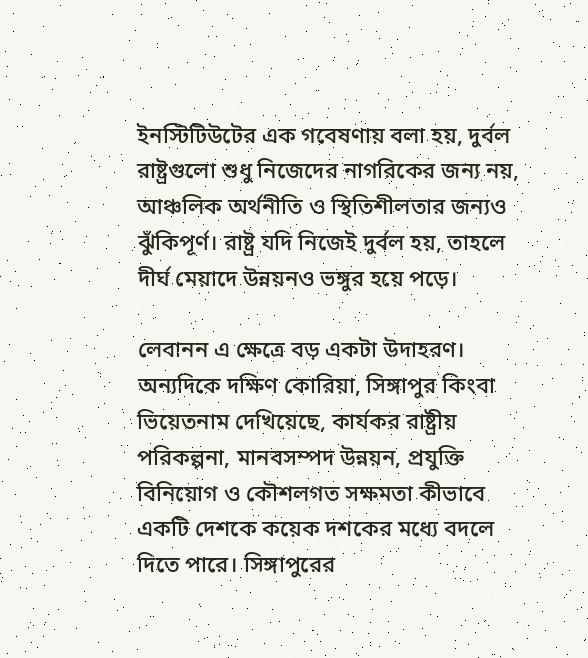ইনস্টিটিউটের এক গবেষণায় বলা হয়, দুর্বল রাষ্ট্রগুলো শুধু নিজেদের নাগরিকের জন্য নয়, আঞ্চলিক অর্থনীতি ও স্থিতিশীলতার জন্যও ঝুঁকিপূর্ণ। রাষ্ট্র যদি নিজেই দুর্বল হয়, তাহলে দীর্ঘ মেয়াদে উন্নয়নও ভঙ্গুর হয়ে পড়ে।

লেবানন এ ক্ষেত্রে বড় একটা উদাহরণ। অন্যদিকে দক্ষিণ কোরিয়া, সিঙ্গাপুর কিংবা ভিয়েতনাম দেখিয়েছে, কার্যকর রাষ্ট্রীয় পরিকল্পনা, মানবসম্পদ উন্নয়ন, প্রযুক্তি বিনিয়োগ ও কৌশলগত সক্ষমতা কীভাবে একটি দেশকে কয়েক দশকের মধ্যে বদলে দিতে পারে। সিঙ্গাপুরের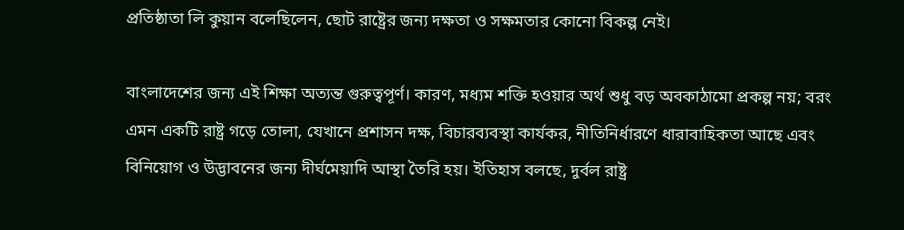প্রতিষ্ঠাতা লি কুয়ান বলেছিলেন, ছোট রাষ্ট্রের জন্য দক্ষতা ও সক্ষমতার কোনো বিকল্প নেই।

বাংলাদেশের জন্য এই শিক্ষা অত্যন্ত গুরুত্বপূর্ণ। কারণ, মধ্যম শক্তি হওয়ার অর্থ শুধু বড় অবকাঠামো প্রকল্প নয়; বরং এমন একটি রাষ্ট্র গড়ে তোলা, যেখানে প্রশাসন দক্ষ, বিচারব্যবস্থা কার্যকর, নীতিনির্ধারণে ধারাবাহিকতা আছে এবং বিনিয়োগ ও উদ্ভাবনের জন্য দীর্ঘমেয়াদি আস্থা তৈরি হয়। ইতিহাস বলছে, দুর্বল রাষ্ট্র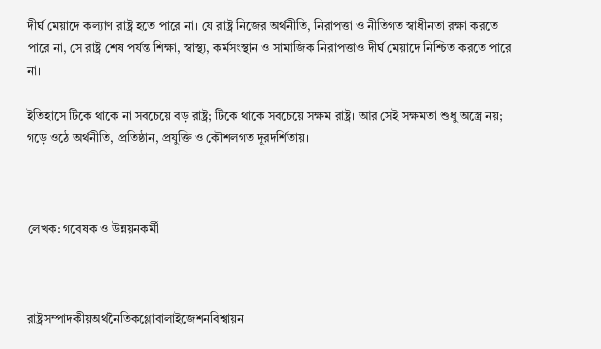দীর্ঘ মেয়াদে কল্যাণ রাষ্ট্র হতে পারে না। যে রাষ্ট্র নিজের অর্থনীতি, নিরাপত্তা ও নীতিগত স্বাধীনতা রক্ষা করতে পারে না, সে রাষ্ট্র শেষ পর্যন্ত শিক্ষা, স্বাস্থ্য, কর্মসংস্থান ও সামাজিক নিরাপত্তাও দীর্ঘ মেয়াদে নিশ্চিত করতে পারে না।

ইতিহাসে টিকে থাকে না সবচেয়ে বড় রাষ্ট্র; টিকে থাকে সবচেয়ে সক্ষম রাষ্ট্র। আর সেই সক্ষমতা শুধু অস্ত্রে নয়; গড়ে ওঠে অর্থনীতি, প্রতিষ্ঠান, প্রযুক্তি ও কৌশলগত দূরদর্শিতায়।



লেখক: গবেষক ও উন্নয়নকর্মী



রাষ্ট্রসম্পাদকীয়অর্থনৈতিকগ্লোবালাইজেশনবিশ্বায়ন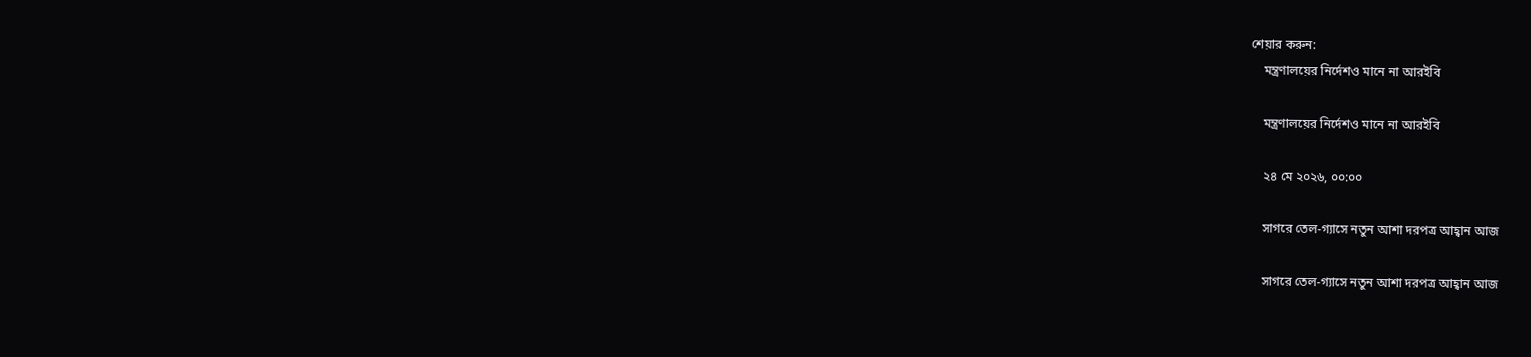শেয়ার করুন:
    মন্ত্রণালয়ের নির্দেশও মানে না আরইবি

    মন্ত্রণালয়ের নির্দেশও মানে না আরইবি

    ২৪ মে ২০২৬, ০০:০০

    সাগরে তেল-গ্যাসে নতুন আশা দরপত্র আহ্বান আজ

    সাগরে তেল-গ্যাসে নতুন আশা দরপত্র আহ্বান আজ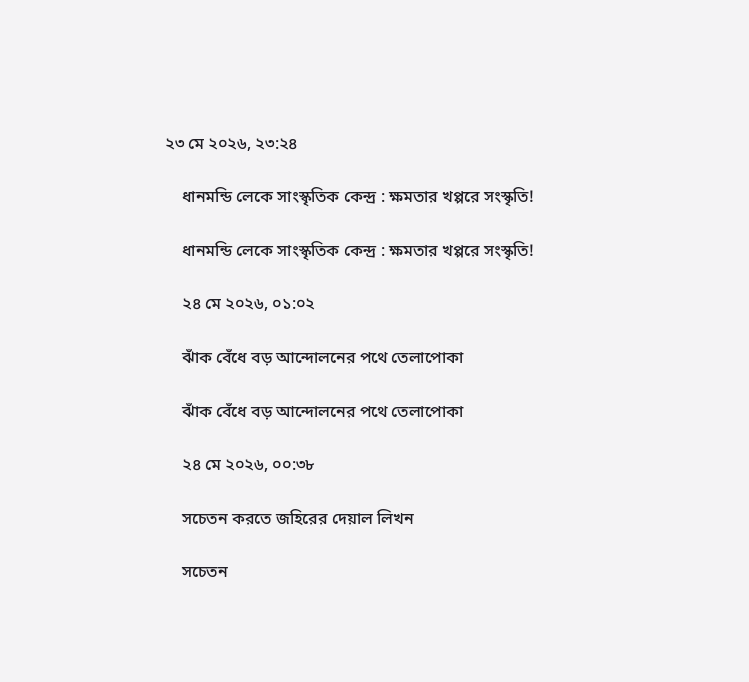২৩ মে ২০২৬, ২৩:২৪

    ধানমন্ডি লেকে সাংস্কৃতিক কেন্দ্র : ক্ষমতার খপ্পরে সংস্কৃতি!

    ধানমন্ডি লেকে সাংস্কৃতিক কেন্দ্র : ক্ষমতার খপ্পরে সংস্কৃতি!

    ২৪ মে ২০২৬, ০১:০২

    ঝাঁক বেঁধে বড় আন্দোলনের পথে তেলাপোকা

    ঝাঁক বেঁধে বড় আন্দোলনের পথে তেলাপোকা

    ২৪ মে ২০২৬, ০০:৩৮

    সচেতন করতে জহিরের দেয়াল লিখন

    সচেতন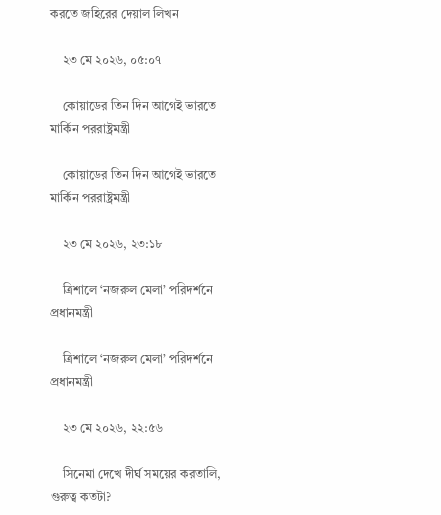করতে জহিরের দেয়াল লিখন

    ২৩ মে ২০২৬, ০৫:০৭

    কোয়াডের তিন দিন আগেই ভারতে মার্কিন পররাষ্ট্রমন্ত্রী

    কোয়াডের তিন দিন আগেই ভারতে মার্কিন পররাষ্ট্রমন্ত্রী

    ২৩ মে ২০২৬, ২৩:১৮

    ত্রিশালে ‘নজরুল মেলা’ পরিদর্শনে প্রধানমন্ত্রী

    ত্রিশালে ‘নজরুল মেলা’ পরিদর্শনে প্রধানমন্ত্রী

    ২৩ মে ২০২৬, ২২:৫৬

    সিনেমা দেখে দীর্ঘ সময়ের করতালি, গুরুত্ব কতটা?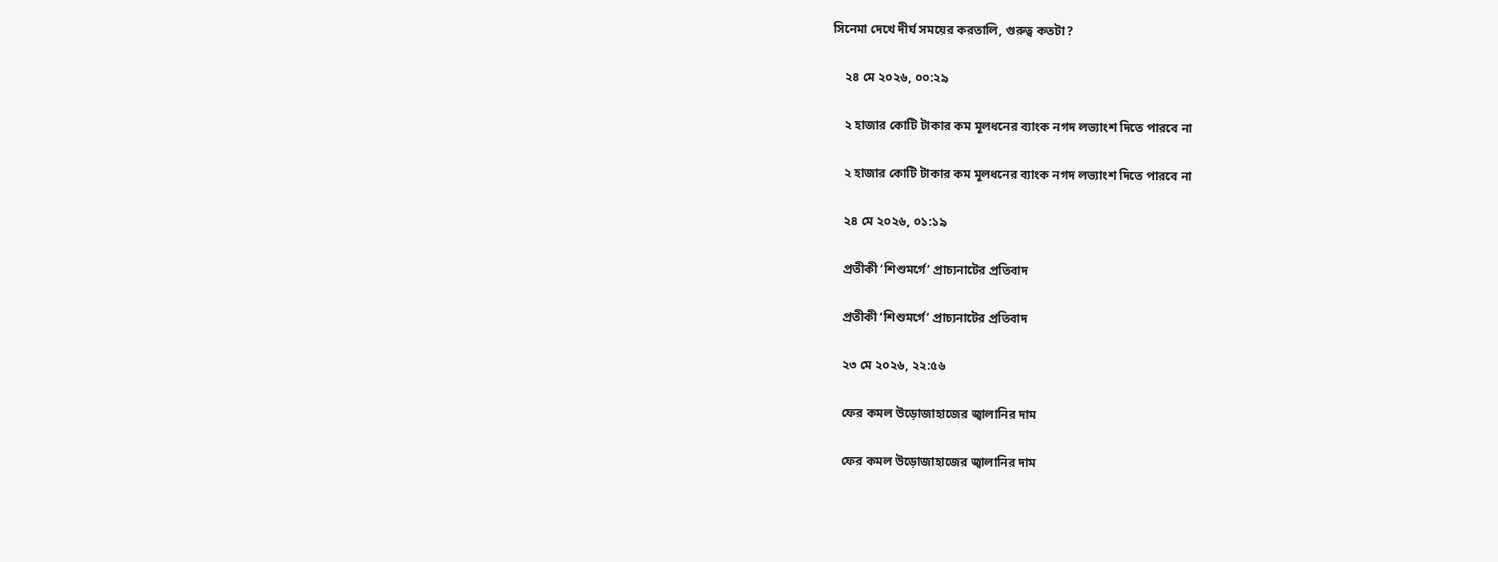সিনেমা দেখে দীর্ঘ সময়ের করতালি, গুরুত্ব কতটা?

    ২৪ মে ২০২৬, ০০:২৯

    ২ হাজার কোটি টাকার কম মূলধনের ব্যাংক নগদ লভ্যাংশ দিতে পারবে না

    ২ হাজার কোটি টাকার কম মূলধনের ব্যাংক নগদ লভ্যাংশ দিতে পারবে না

    ২৪ মে ২০২৬, ০১:১৯

    প্রতীকী ‘শিশুমর্গে’ প্রাচ্যনাটের প্রতিবাদ

    প্রতীকী ‘শিশুমর্গে’ প্রাচ্যনাটের প্রতিবাদ

    ২৩ মে ২০২৬, ২২:৫৬

    ফের কমল উড়োজাহাজের জ্বালানির দাম

    ফের কমল উড়োজাহাজের জ্বালানির দাম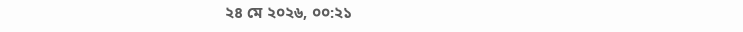২৪ মে ২০২৬, ০০:২১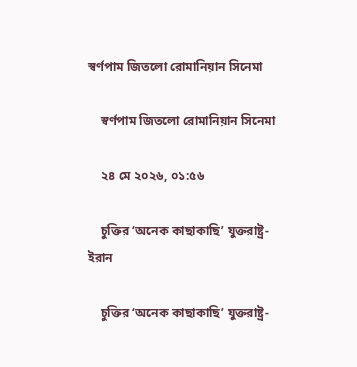স্বর্ণপাম জিতলো রোমানিয়ান সিনেমা

    স্বর্ণপাম জিতলো রোমানিয়ান সিনেমা

    ২৪ মে ২০২৬, ০১:৫৬

    চুক্তির ‘অনেক কাছাকাছি’ যুক্তরাষ্ট্র-ইরান

    চুক্তির ‘অনেক কাছাকাছি’ যুক্তরাষ্ট্র-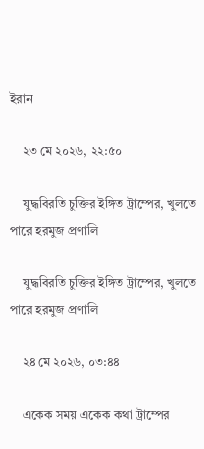ইরান

    ২৩ মে ২০২৬, ২২:৫০

    যুদ্ধবিরতি চুক্তির ইঙ্গিত ট্রাম্পের, খুলতে পারে হরমুজ প্রণালি

    যুদ্ধবিরতি চুক্তির ইঙ্গিত ট্রাম্পের, খুলতে পারে হরমুজ প্রণালি

    ২৪ মে ২০২৬, ০৩:৪৪

    একেক সময় একেক কথা ট্রাম্পের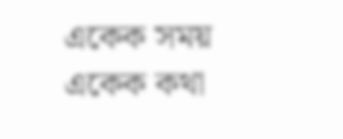একেক সময় একেক কথা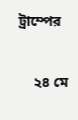ট্রাম্পের

    ২৪ মে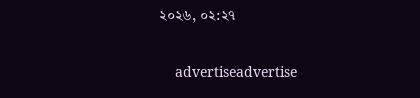২০২৬, ০২:২৭

    advertiseadvertise